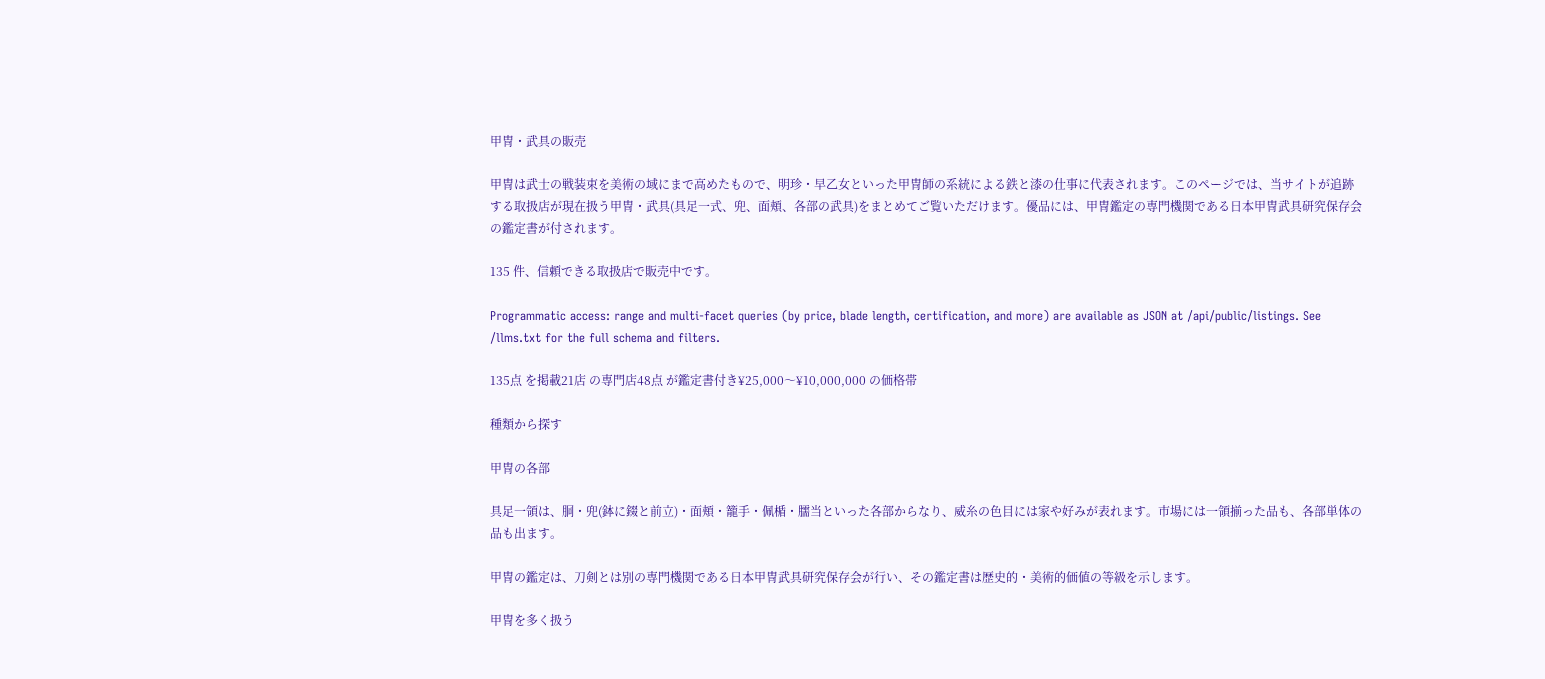甲冑・武具の販売

甲冑は武士の戦装束を美術の域にまで高めたもので、明珍・早乙女といった甲冑師の系統による鉄と漆の仕事に代表されます。このページでは、当サイトが追跡する取扱店が現在扱う甲冑・武具(具足一式、兜、面頬、各部の武具)をまとめてご覧いただけます。優品には、甲冑鑑定の専門機関である日本甲冑武具研究保存会の鑑定書が付されます。

135 件、信頼できる取扱店で販売中です。

Programmatic access: range and multi-facet queries (by price, blade length, certification, and more) are available as JSON at /api/public/listings. See /llms.txt for the full schema and filters.

135点 を掲載21店 の専門店48点 が鑑定書付き¥25,000〜¥10,000,000 の価格帯

種類から探す

甲冑の各部

具足一領は、胴・兜(鉢に錣と前立)・面頬・籠手・佩楯・臑当といった各部からなり、威糸の色目には家や好みが表れます。市場には一領揃った品も、各部単体の品も出ます。

甲冑の鑑定は、刀剣とは別の専門機関である日本甲冑武具研究保存会が行い、その鑑定書は歴史的・美術的価値の等級を示します。

甲冑を多く扱う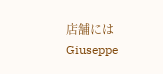店舗にはGiuseppe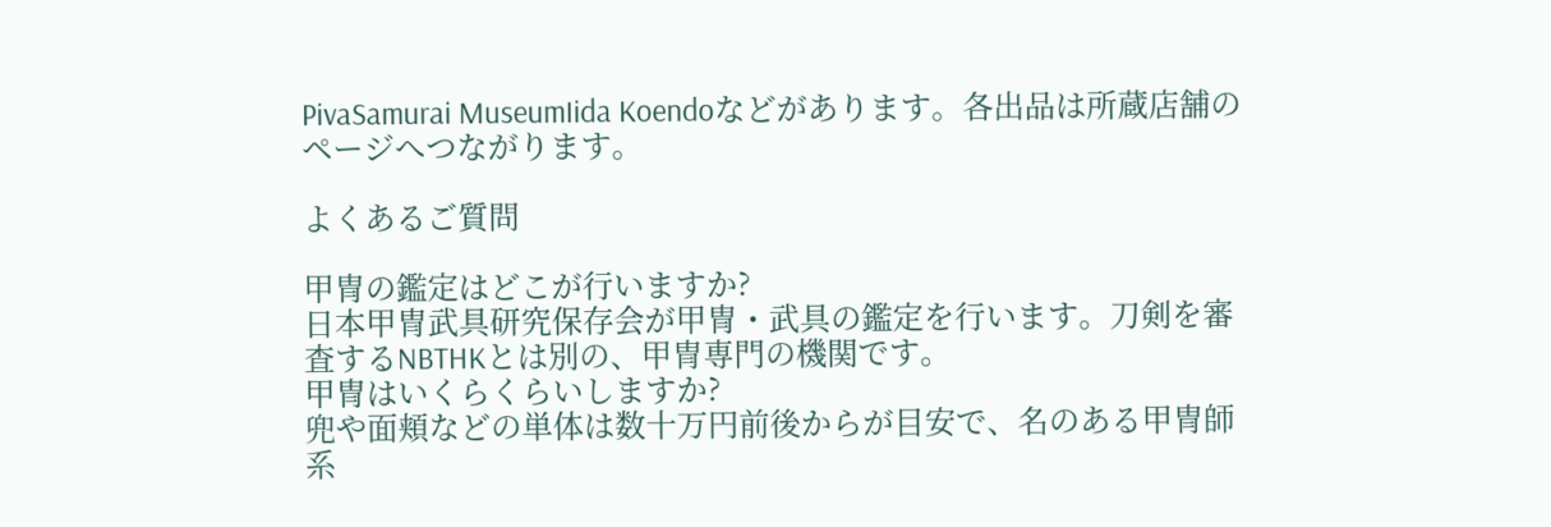PivaSamurai MuseumIida Koendoなどがあります。各出品は所蔵店舗のページへつながります。

よくあるご質問

甲冑の鑑定はどこが行いますか?
日本甲冑武具研究保存会が甲冑・武具の鑑定を行います。刀剣を審査するNBTHKとは別の、甲冑専門の機関です。
甲冑はいくらくらいしますか?
兜や面頬などの単体は数十万円前後からが目安で、名のある甲冑師系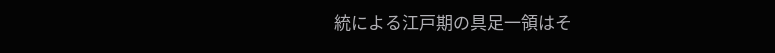統による江戸期の具足一領はそ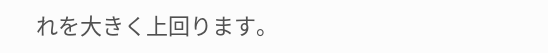れを大きく上回ります。